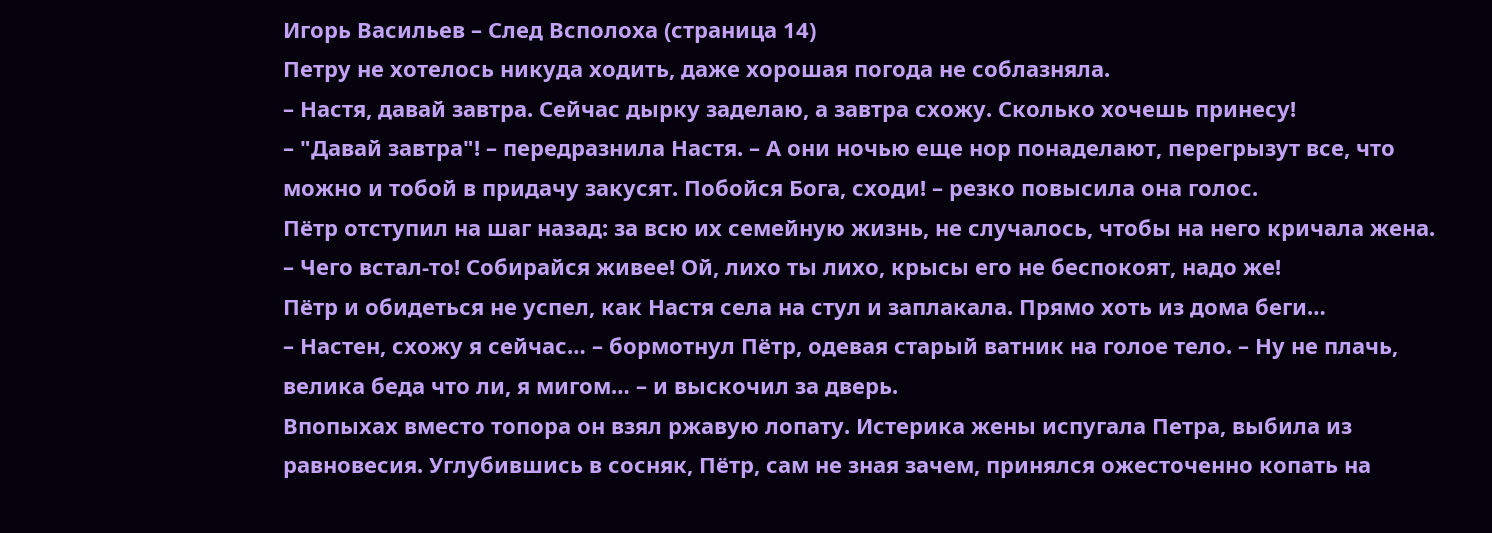Игорь Васильев – След Всполоха (страница 14)
Петру не хотелось никуда ходить, даже хорошая погода не соблазняла.
– Настя, давай завтра. Сейчас дырку заделаю, а завтра схожу. Сколько хочешь принесу!
– "Давай завтра"! – передразнила Настя. – А они ночью еще нор понаделают, перегрызут все, что можно и тобой в придачу закусят. Побойся Бога, сходи! – резко повысила она голос.
Пётр отступил на шаг назад: за всю их семейную жизнь, не случалось, чтобы на него кричала жена.
– Чего встал-то! Собирайся живее! Ой, лихо ты лихо, крысы его не беспокоят, надо же!
Пётр и обидеться не успел, как Настя села на стул и заплакала. Прямо хоть из дома беги…
– Настен, схожу я сейчас… – бормотнул Пётр, одевая старый ватник на голое тело. – Ну не плачь, велика беда что ли, я мигом… – и выскочил за дверь.
Впопыхах вместо топора он взял ржавую лопату. Истерика жены испугала Петра, выбила из равновесия. Углубившись в сосняк, Пётр, сам не зная зачем, принялся ожесточенно копать на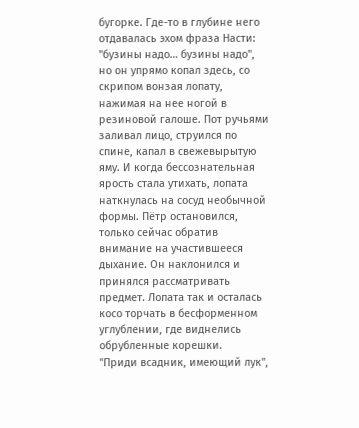бугорке. Где-то в глубине него отдавалась эхом фраза Насти: "бузины надо… бузины надо", но он упрямо копал здесь, со скрипом вонзая лопату, нажимая на нее ногой в резиновой галоше. Пот ручьями заливал лицо, струился по спине, капал в свежевырытую яму. И когда бессознательная ярость стала утихать, лопата наткнулась на сосуд необычной формы. Пётр остановился, только сейчас обратив внимание на участившееся дыхание. Он наклонился и принялся рассматривать предмет. Лопата так и осталась косо торчать в бесформенном углублении, где виднелись обрубленные корешки.
"Приди всадник, имеющий лук",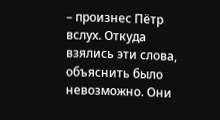– произнес Пётр вслух. Откуда взялись эти слова, объяснить было невозможно. Они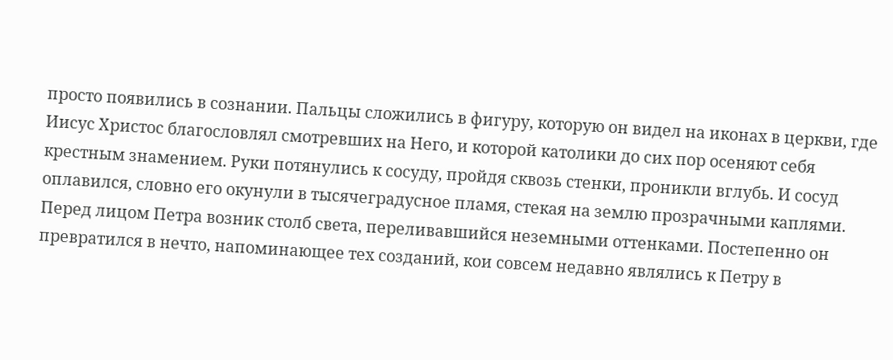просто появились в сознании. Пальцы сложились в фигуру, которую он видел на иконах в церкви, где Иисус Христос благословлял смотревших на Него, и которой католики до сих пор осеняют себя крестным знамением. Руки потянулись к сосуду, пройдя сквозь стенки, проникли вглубь. И сосуд оплавился, словно его окунули в тысячеградусное пламя, стекая на землю прозрачными каплями. Перед лицом Петра возник столб света, переливавшийся неземными оттенками. Постепенно он превратился в нечто, напоминающее тех созданий, кои совсем недавно являлись к Петру в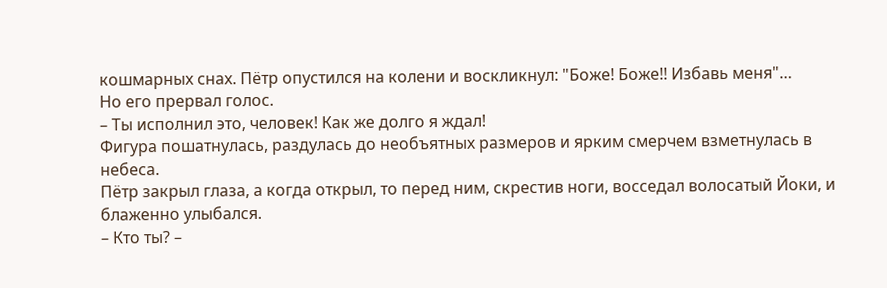кошмарных снах. Пётр опустился на колени и воскликнул: "Боже! Боже!! Избавь меня"…
Но его прервал голос.
– Ты исполнил это, человек! Как же долго я ждал!
Фигура пошатнулась, раздулась до необъятных размеров и ярким смерчем взметнулась в небеса.
Пётр закрыл глаза, а когда открыл, то перед ним, скрестив ноги, восседал волосатый Йоки, и блаженно улыбался.
– Кто ты? –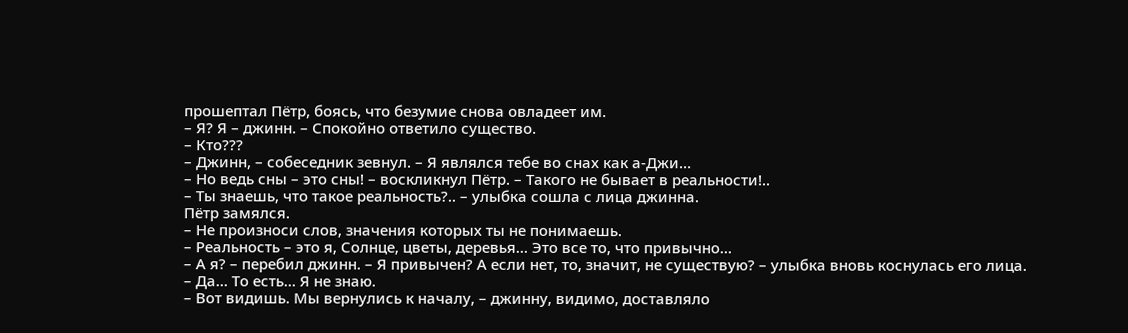прошептал Пётр, боясь, что безумие снова овладеет им.
– Я? Я – джинн. – Спокойно ответило существо.
– Кто???
– Джинн, – собеседник зевнул. – Я являлся тебе во снах как а-Джи…
– Но ведь сны – это сны! – воскликнул Пётр. – Такого не бывает в реальности!..
– Ты знаешь, что такое реальность?.. – улыбка сошла с лица джинна.
Пётр замялся.
– Не произноси слов, значения которых ты не понимаешь.
– Реальность – это я, Солнце, цветы, деревья… Это все то, что привычно…
– А я? – перебил джинн. – Я привычен? А если нет, то, значит, не существую? – улыбка вновь коснулась его лица.
– Да… То есть… Я не знаю.
– Вот видишь. Мы вернулись к началу, – джинну, видимо, доставляло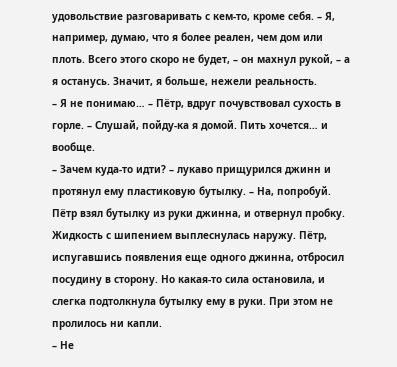удовольствие разговаривать с кем-то, кроме себя. – Я, например, думаю, что я более реален, чем дом или плоть. Всего этого скоро не будет, – он махнул рукой, – а я останусь. Значит, я больше, нежели реальность.
– Я не понимаю… – Пётр, вдруг почувствовал сухость в горле. – Слушай, пойду-ка я домой. Пить хочется… и вообще.
– Зачем куда-то идти? – лукаво прищурился джинн и протянул ему пластиковую бутылку. – На, попробуй.
Пётр взял бутылку из руки джинна, и отвернул пробку. Жидкость с шипением выплеснулась наружу. Пётр, испугавшись появления еще одного джинна, отбросил посудину в сторону. Но какая-то сила остановила, и слегка подтолкнула бутылку ему в руки. При этом не пролилось ни капли.
– Не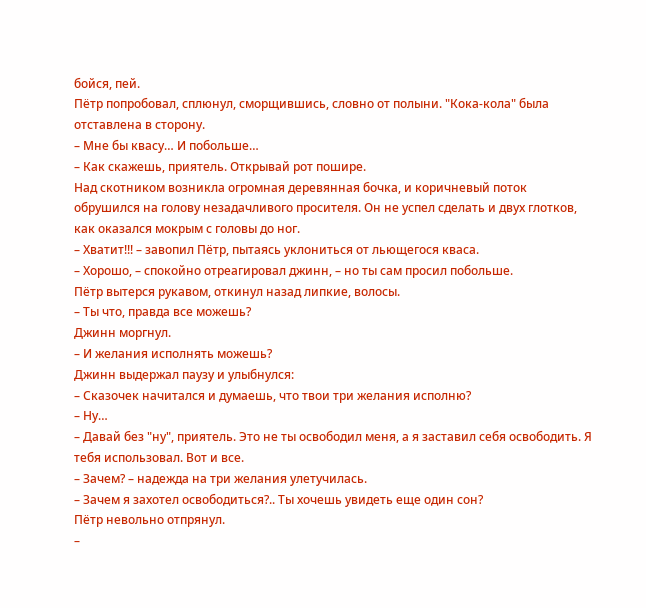бойся, пей.
Пётр попробовал, сплюнул, сморщившись, словно от полыни. "Кока-кола" была отставлена в сторону.
– Мне бы квасу… И побольше…
– Как скажешь, приятель. Открывай рот пошире.
Над скотником возникла огромная деревянная бочка, и коричневый поток обрушился на голову незадачливого просителя. Он не успел сделать и двух глотков, как оказался мокрым с головы до ног.
– Хватит!!! – завопил Пётр, пытаясь уклониться от льющегося кваса.
– Хорошо, – спокойно отреагировал джинн, – но ты сам просил побольше.
Пётр вытерся рукавом, откинул назад липкие, волосы.
– Ты что, правда все можешь?
Джинн моргнул.
– И желания исполнять можешь?
Джинн выдержал паузу и улыбнулся:
– Сказочек начитался и думаешь, что твои три желания исполню?
– Ну…
– Давай без "ну", приятель. Это не ты освободил меня, а я заставил себя освободить. Я тебя использовал. Вот и все.
– Зачем? – надежда на три желания улетучилась.
– Зачем я захотел освободиться?.. Ты хочешь увидеть еще один сон?
Пётр невольно отпрянул.
–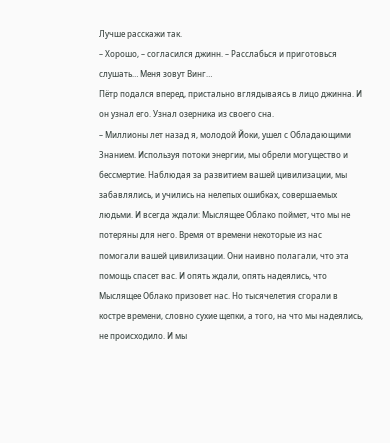Лучше расскажи так.
– Хорошо, – согласился джинн. – Расслабься и приготовься слушать… Меня зовут Винг…
Пётр подался вперед, пристально вглядываясь в лицо джинна. И он узнал его. Узнал озерника из своего сна.
– Миллионы лет назад я, молодой Йоки, ушел с Обладающими Знанием. Используя потоки энергии, мы обрели могущество и бессмертие. Наблюдая за развитием вашей цивилизации, мы забавлялись, и учились на нелепых ошибках, совершаемых людьми. И всегда ждали: Мыслящее Облако поймет, что мы не потеряны для него. Время от времени некоторые из нас помогали вашей цивилизации. Они наивно полагали, что эта помощь спасет вас. И опять ждали, опять надеялись, что Мыслящее Облако призовет нас. Но тысячелетия сгорали в костре времени, словно сухие щепки, а того, на что мы надеялись, не происходило. И мы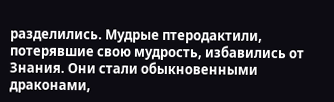разделились. Мудрые птеродактили, потерявшие свою мудрость, избавились от Знания. Они стали обыкновенными драконами,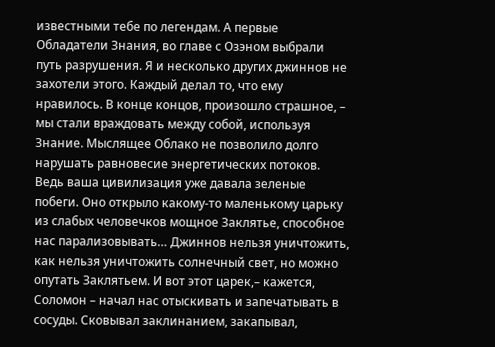известными тебе по легендам. А первые Обладатели Знания, во главе с Озэном выбрали путь разрушения. Я и несколько других джиннов не захотели этого. Каждый делал то, что ему нравилось. В конце концов, произошло страшное, – мы стали враждовать между собой, используя Знание. Мыслящее Облако не позволило долго нарушать равновесие энергетических потоков. Ведь ваша цивилизация уже давала зеленые побеги. Оно открыло какому-то маленькому царьку из слабых человечков мощное Заклятье, способное нас парализовывать… Джиннов нельзя уничтожить, как нельзя уничтожить солнечный свет, но можно опутать Заклятьем. И вот этот царек,– кажется, Соломон – начал нас отыскивать и запечатывать в сосуды. Сковывал заклинанием, закапывал,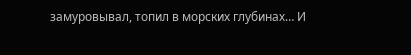замуровывал, топил в морских глубинах… И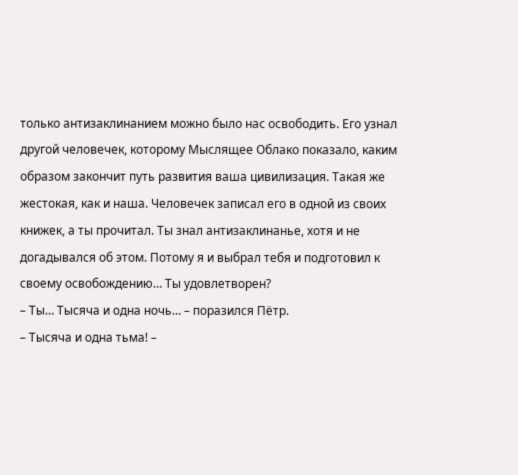только антизаклинанием можно было нас освободить. Его узнал другой человечек, которому Мыслящее Облако показало, каким образом закончит путь развития ваша цивилизация. Такая же жестокая, как и наша. Человечек записал его в одной из своих книжек, а ты прочитал. Ты знал антизаклинанье, хотя и не догадывался об этом. Потому я и выбрал тебя и подготовил к своему освобождению… Ты удовлетворен?
– Ты… Тысяча и одна ночь… – поразился Пётр.
– Тысяча и одна тьма! –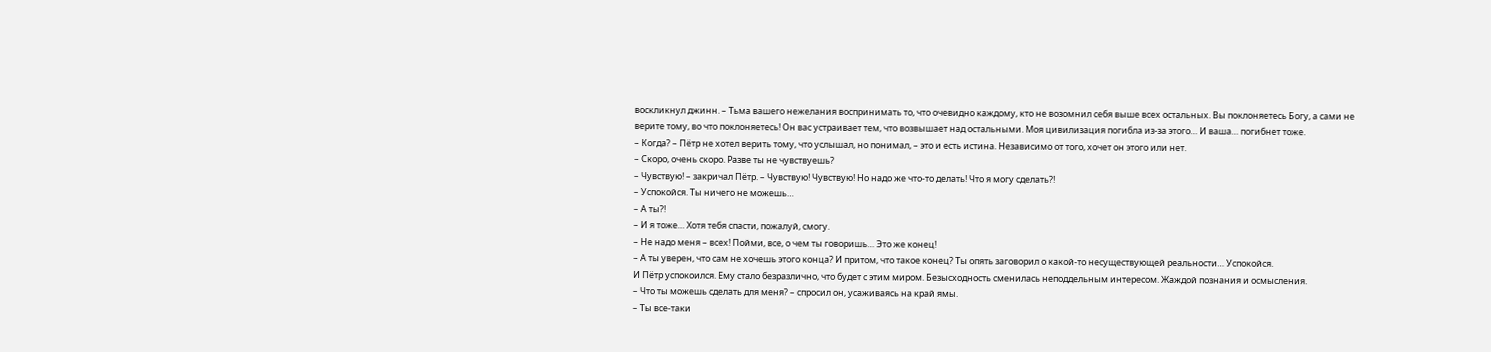воскликнул джинн. – Тьма вашего нежелания воспринимать то, что очевидно каждому, кто не возомнил себя выше всех остальных. Вы поклоняетесь Богу, а сами не верите тому, во что поклоняетесь! Он вас устраивает тем, что возвышает над остальными. Моя цивилизация погибла из-за этого… И ваша… погибнет тоже.
– Когда? – Пётр не хотел верить тому, что услышал, но понимал, – это и есть истина. Независимо от того, хочет он этого или нет.
– Скоро, очень скоро. Разве ты не чувствуешь?
– Чувствую! – закричал Пётр. – Чувствую! Чувствую! Но надо же что-то делать! Что я могу сделать?!
– Успокойся. Ты ничего не можешь…
– А ты?!
– И я тоже… Хотя тебя спасти, пожалуй, смогу.
– Не надо меня – всех! Пойми, все, о чем ты говоришь… Это же конец!
– А ты уверен, что сам не хочешь этого конца? И притом, что такое конец? Ты опять заговорил о какой-то несуществующей реальности… Успокойся.
И Пётр успокоился. Ему стало безразлично, что будет с этим миром. Безысходность сменилась неподдельным интересом. Жаждой познания и осмысления.
– Что ты можешь сделать для меня? – спросил он, усаживаясь на край ямы.
– Ты все-таки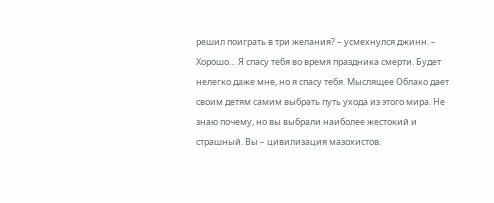решил поиграть в три желания? – усмехнулся джинн. – Хорошо… Я спасу тебя во время праздника смерти. Будет нелегко даже мне, но я спасу тебя. Мыслящее Облако дает своим детям самим выбрать путь ухода из этого мира. Не знаю почему, но вы выбрали наиболее жестокий и страшный. Вы – цивилизация мазохистов.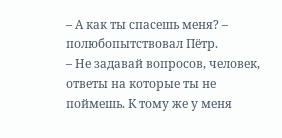– А как ты спасешь меня? – полюбопытствовал Пётр.
– Не задавай вопросов, человек, ответы на которые ты не поймешь. К тому же у меня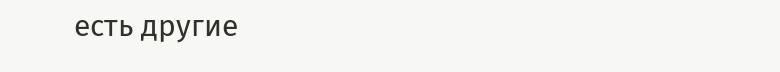есть другие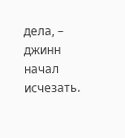дела, – джинн начал исчезать.